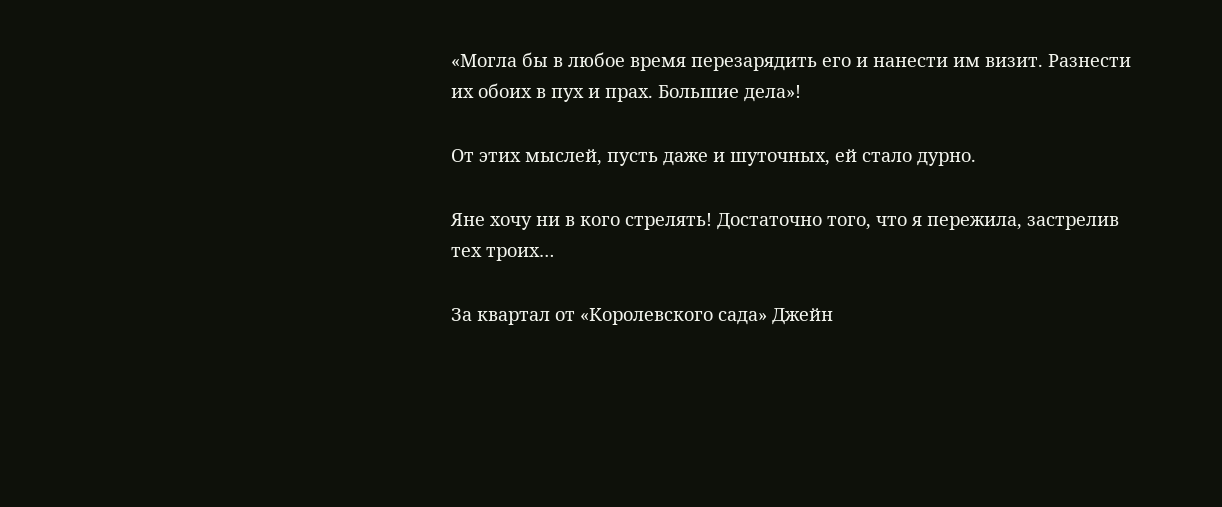«Могла бы в любое время перезарядить его и нанести им визит. Разнести их обоих в пух и прах. Большие дела»!

От этих мыслей, пусть даже и шуточных, ей стало дурно.

Яне хочу ни в кого стрелять! Достаточно того, что я пережила, застрелив тех троих…

За квартал от «Королевского сада» Джейн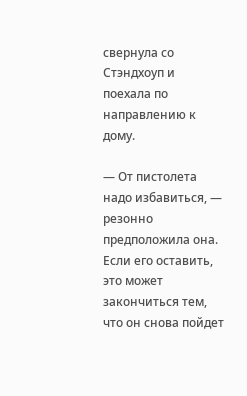свернула со Стэндхоуп и поехала по направлению к дому.

— От пистолета надо избавиться, — резонно предположила она. Если его оставить, это может закончиться тем, что он снова пойдет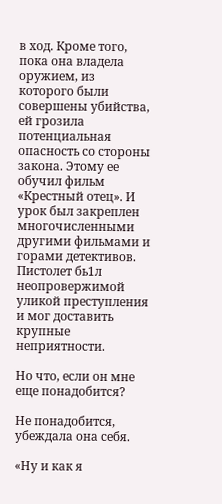в ход. Кроме того, пока она владела оружием, из которого были совершены убийства, ей грозила потенциальная опасность со стороны закона. Этому ее обучил фильм «Крестный отец». И урок был закреплен многочисленными другими фильмами и горами детективов. Пистолет бь1л неопровержимой уликой преступления и мог доставить крупные неприятности.

Но что, если он мне еще понадобится?

Не понадобится, убеждала она себя.

«Ну и как я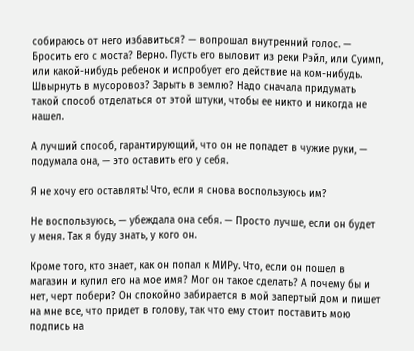собираюсь от него избавиться? — вопрошал внутренний голос. — Бросить его с моста? Верно. Пусть его выловит из реки Рэйл, или Суимп, или какой-нибудь ребенок и испробует его действие на ком-нибудь. Швырнуть в мусоровоз? Зарыть в землю? Надо сначала придумать такой способ отделаться от этой штуки, чтобы ее никто и никогда не нашел.

А лучший способ, гарантирующий, что он не попадет в чужие руки, — подумала она, — это оставить его у себя.

Я не хочу его оставлять! Что, если я снова воспользуюсь им?

Не воспользуюсь, — убеждала она себя. — Просто лучше, если он будет у меня. Так я буду знать, у кого он.

Кроме того, кто знает, как он попал к МИРу. Что, если он пошел в магазин и купил его на мое имя? Мог он такое сделать? А почему бы и нет, черт побери? Он спокойно забирается в мой запертый дом и пишет на мне все, что придет в голову, так что ему стоит поставить мою подпись на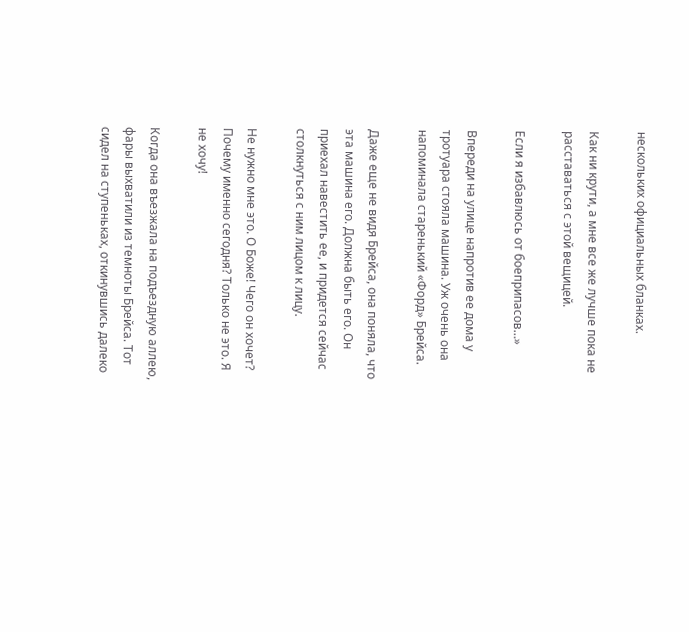нескольких официальных бланках.

Как ни крути, а мне все же лучше пока не расставаться с этой вещицей.

Если я избавлюсь от боеприпасов…»

Впереди на улице напротив ее дома у тротуара стояла машина. Уж очень она напоминала старенький «Форд» Брейса.

Даже еще не видя Брейса, она поняла, что эта машина его. Должна быть его. Он приехал навестить ее, и придется сейчас столкнуться с ним лицом к лицу.

Не нужно мне это. О Боже! Чего он хочет? Почему именно сегодня? Только не это. Я не хочу!

Когда она въезжала на подъездную аллею, фары выхватили из темноты Брейса. Тот сидел на ступеньках, откинувшись далеко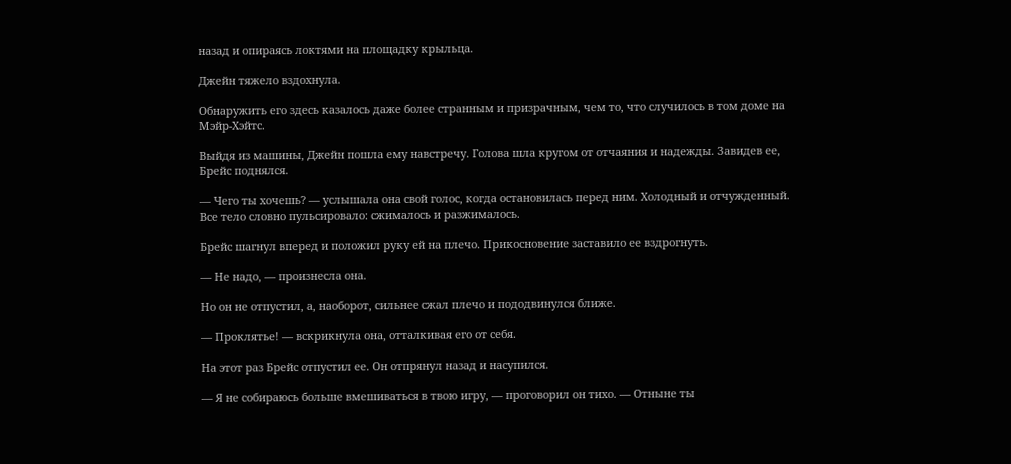назад и опираясь локтями на площадку крыльца.

Джейн тяжело вздохнула.

Обнаружить его здесь казалось даже более странным и призрачным, чем то, что случилось в том доме на Мэйр-Хэйтс.

Выйдя из машины, Джейн пошла ему навстречу. Голова шла кругом от отчаяния и надежды. Завидев ее, Брейс поднялся.

— Чего ты хочешь? — услышала она свой голос, когда остановилась перед ним. Холодный и отчужденный. Все тело словно пульсировало: сжималось и разжималось.

Брейс шагнул вперед и положил руку ей на плечо. Прикосновение заставило ее вздрогнуть.

— Не надо, — произнесла она.

Но он не отпустил, а, наоборот, сильнее сжал плечо и пододвинулся ближе.

— Проклятье! — вскрикнула она, отталкивая его от себя.

На этот раз Брейс отпустил ее. Он отпрянул назад и насупился.

— Я не собираюсь больше вмешиваться в твою игру, — проговорил он тихо. — Отныне ты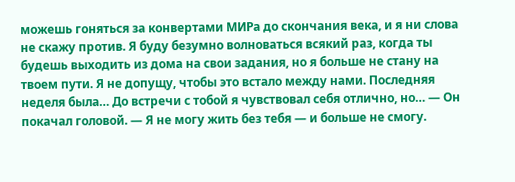можешь гоняться за конвертами МИРа до скончания века, и я ни слова не скажу против. Я буду безумно волноваться всякий раз, когда ты будешь выходить из дома на свои задания, но я больше не стану на твоем пути. Я не допущу, чтобы это встало между нами. Последняя неделя была… До встречи с тобой я чувствовал себя отлично, но… — Он покачал головой. — Я не могу жить без тебя — и больше не смогу.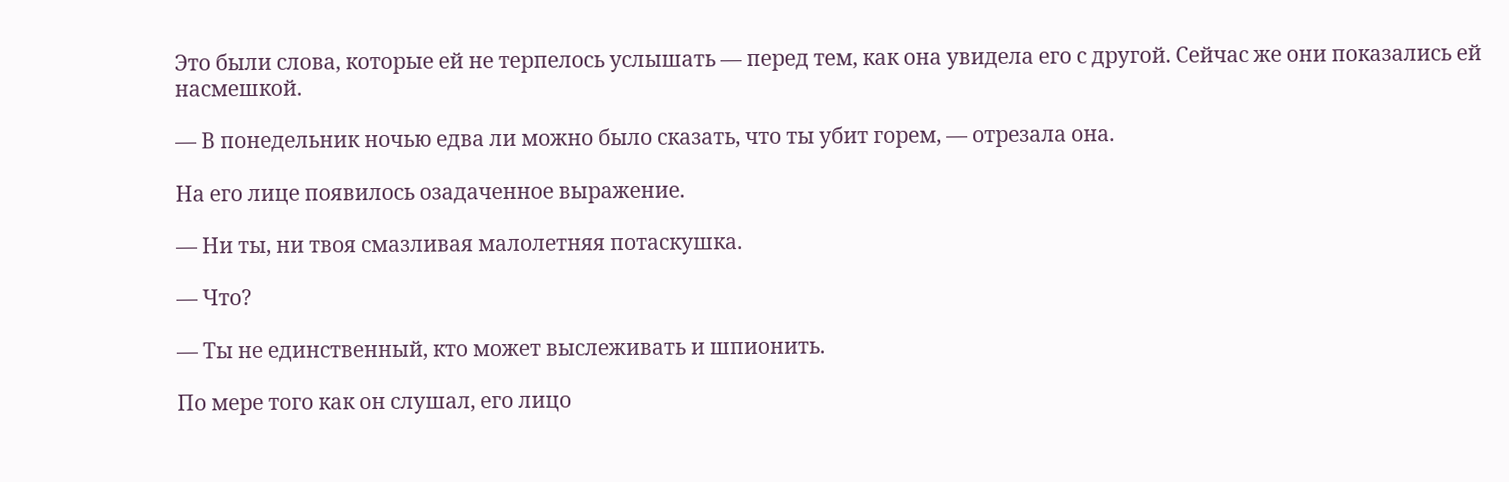Это были слова, которые ей не терпелось услышать — перед тем, как она увидела его с другой. Сейчас же они показались ей насмешкой.

— В понедельник ночью едва ли можно было сказать, что ты убит горем, — отрезала она.

На его лице появилось озадаченное выражение.

— Ни ты, ни твоя смазливая малолетняя потаскушка.

— Что?

— Ты не единственный, кто может выслеживать и шпионить.

По мере того как он слушал, его лицо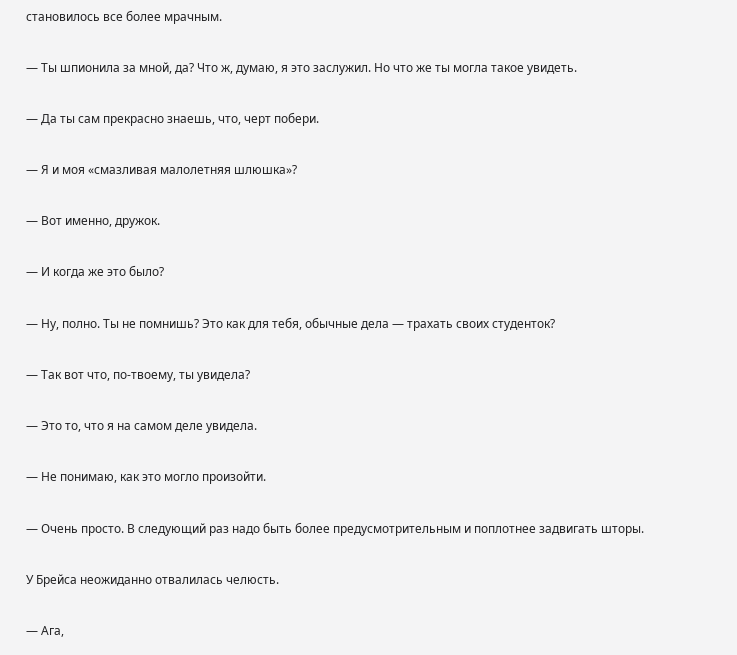становилось все более мрачным.

— Ты шпионила за мной, да? Что ж, думаю, я это заслужил. Но что же ты могла такое увидеть.

— Да ты сам прекрасно знаешь, что, черт побери.

— Я и моя «смазливая малолетняя шлюшка»?

— Вот именно, дружок.

— И когда же это было?

— Ну, полно. Ты не помнишь? Это как для тебя, обычные дела — трахать своих студенток?

— Так вот что, по-твоему, ты увидела?

— Это то, что я на самом деле увидела.

— Не понимаю, как это могло произойти.

— Очень просто. В следующий раз надо быть более предусмотрительным и поплотнее задвигать шторы.

У Брейса неожиданно отвалилась челюсть.

— Ага,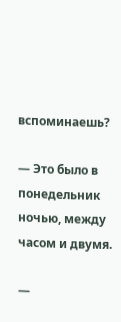вспоминаешь?

— Это было в понедельник ночью, между часом и двумя.

—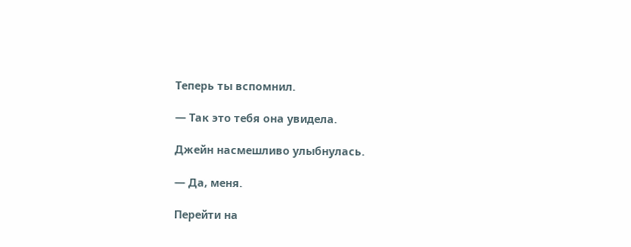Теперь ты вспомнил.

— Так это тебя она увидела.

Джейн насмешливо улыбнулась.

— Да, меня.

Перейти на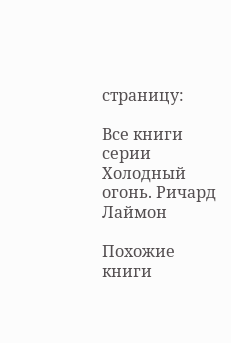страницу:

Все книги серии Холодный огонь. Ричард Лаймон

Похожие книги